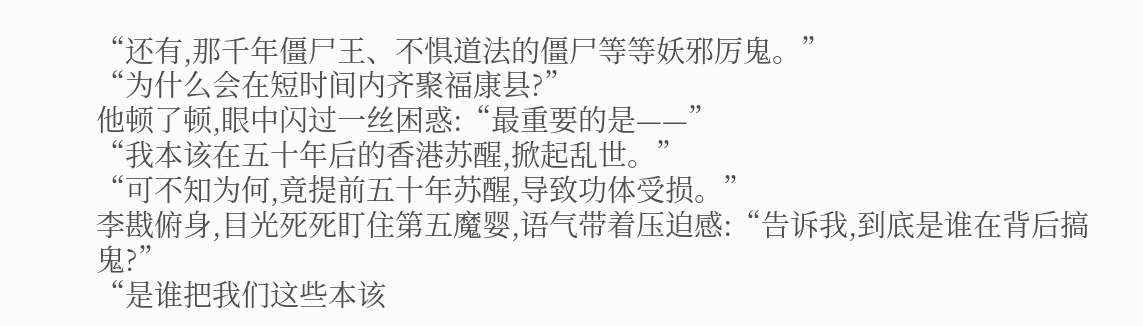“还有,那千年僵尸王、不惧道法的僵尸等等妖邪厉鬼。”
“为什么会在短时间内齐聚福康县?”
他顿了顿,眼中闪过一丝困惑:“最重要的是——”
“我本该在五十年后的香港苏醒,掀起乱世。”
“可不知为何,竟提前五十年苏醒,导致功体受损。”
李戡俯身,目光死死盯住第五魔婴,语气带着压迫感:“告诉我,到底是谁在背后搞鬼?”
“是谁把我们这些本该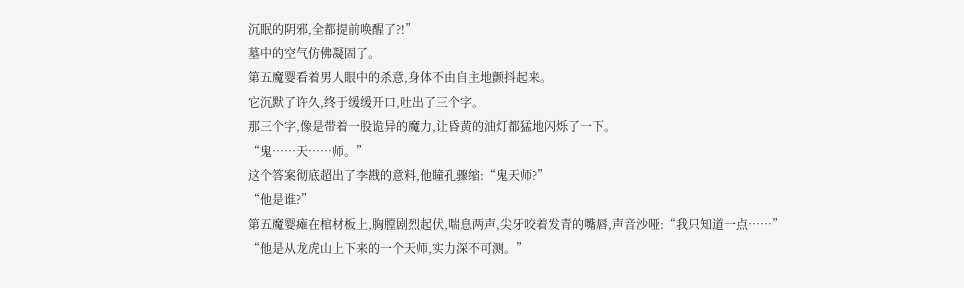沉眠的阴邪,全都提前唤醒了?!”
墓中的空气仿佛凝固了。
第五魔婴看着男人眼中的杀意,身体不由自主地颤抖起来。
它沉默了许久,终于缓缓开口,吐出了三个字。
那三个字,像是带着一股诡异的魔力,让昏黄的油灯都猛地闪烁了一下。
“鬼……天……师。”
这个答案彻底超出了李戡的意料,他瞳孔骤缩:“鬼天师?”
“他是谁?”
第五魔婴瘫在棺材板上,胸膛剧烈起伏,喘息两声,尖牙咬着发青的嘴唇,声音沙哑:“我只知道一点……”
“他是从龙虎山上下来的一个天师,实力深不可测。”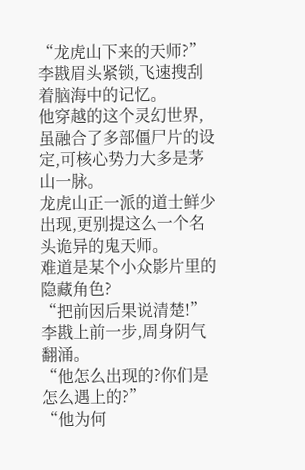“龙虎山下来的天师?”李戡眉头紧锁,飞速搜刮着脑海中的记忆。
他穿越的这个灵幻世界,虽融合了多部僵尸片的设定,可核心势力大多是茅山一脉。
龙虎山正一派的道士鲜少出现,更别提这么一个名头诡异的鬼天师。
难道是某个小众影片里的隐藏角色?
“把前因后果说清楚!”李戡上前一步,周身阴气翻涌。
“他怎么出现的?你们是怎么遇上的?”
“他为何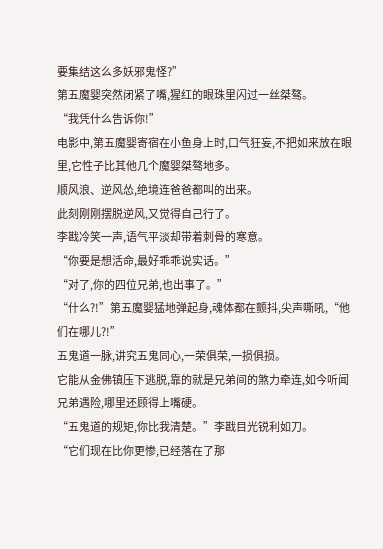要集结这么多妖邪鬼怪?”
第五魔婴突然闭紧了嘴,猩红的眼珠里闪过一丝桀骜。
“我凭什么告诉你!”
电影中,第五魔婴寄宿在小鱼身上时,口气狂妄,不把如来放在眼里,它性子比其他几个魔婴桀骜地多。
顺风浪、逆风怂,绝境连爸爸都叫的出来。
此刻刚刚摆脱逆风,又觉得自己行了。
李戡冷笑一声,语气平淡却带着刺骨的寒意。
“你要是想活命,最好乖乖说实话。”
“对了,你的四位兄弟,也出事了。”
“什么?!”第五魔婴猛地弹起身,魂体都在颤抖,尖声嘶吼,“他们在哪儿?!”
五鬼道一脉,讲究五鬼同心,一荣俱荣,一损俱损。
它能从金佛镇压下逃脱,靠的就是兄弟间的煞力牵连,如今听闻兄弟遇险,哪里还顾得上嘴硬。
“五鬼道的规矩,你比我清楚。”李戡目光锐利如刀。
“它们现在比你更惨,已经落在了那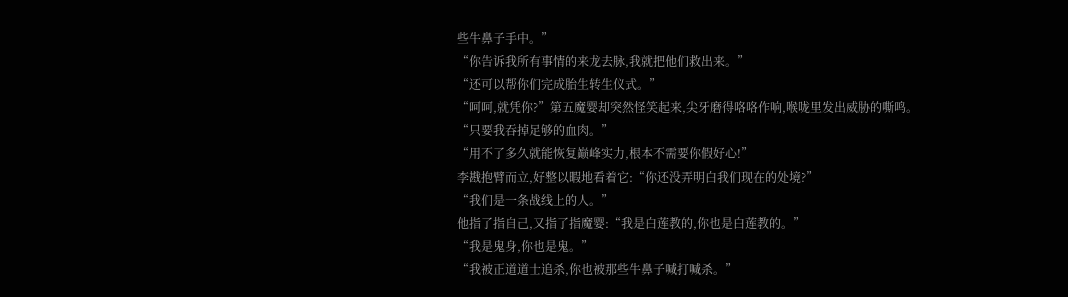些牛鼻子手中。”
“你告诉我所有事情的来龙去脉,我就把他们救出来。”
“还可以帮你们完成胎生转生仪式。”
“呵呵,就凭你?”第五魔婴却突然怪笑起来,尖牙磨得咯咯作响,喉咙里发出威胁的嘶鸣。
“只要我吞掉足够的血肉。”
“用不了多久就能恢复巅峰实力,根本不需要你假好心!”
李戡抱臂而立,好整以暇地看着它:“你还没弄明白我们现在的处境?”
“我们是一条战线上的人。”
他指了指自己,又指了指魔婴:“我是白莲教的,你也是白莲教的。”
“我是鬼身,你也是鬼。”
“我被正道道士追杀,你也被那些牛鼻子喊打喊杀。”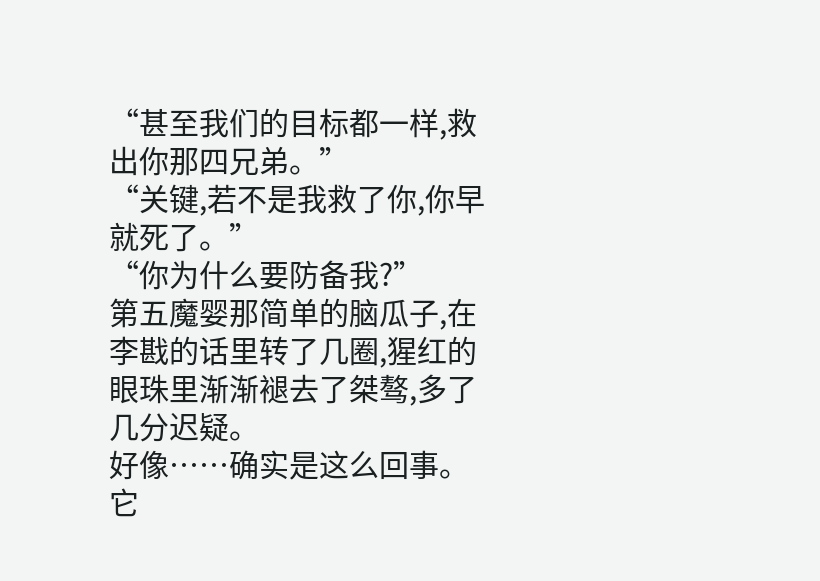“甚至我们的目标都一样,救出你那四兄弟。”
“关键,若不是我救了你,你早就死了。”
“你为什么要防备我?”
第五魔婴那简单的脑瓜子,在李戡的话里转了几圈,猩红的眼珠里渐渐褪去了桀骜,多了几分迟疑。
好像……确实是这么回事。
它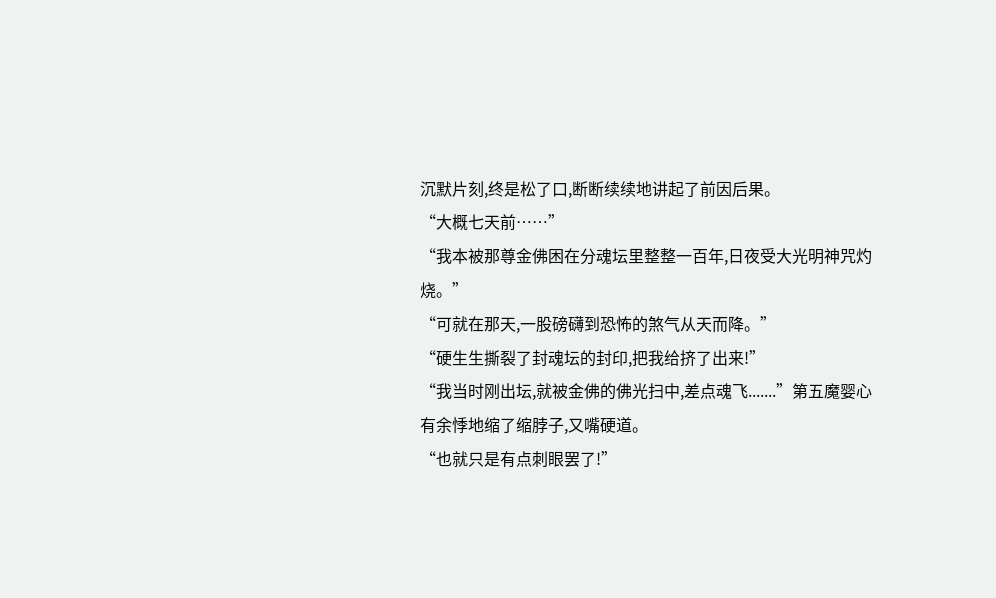沉默片刻,终是松了口,断断续续地讲起了前因后果。
“大概七天前……”
“我本被那尊金佛困在分魂坛里整整一百年,日夜受大光明神咒灼烧。”
“可就在那天,一股磅礴到恐怖的煞气从天而降。”
“硬生生撕裂了封魂坛的封印,把我给挤了出来!”
“我当时刚出坛,就被金佛的佛光扫中,差点魂飞.......”第五魔婴心有余悸地缩了缩脖子,又嘴硬道。
“也就只是有点刺眼罢了!”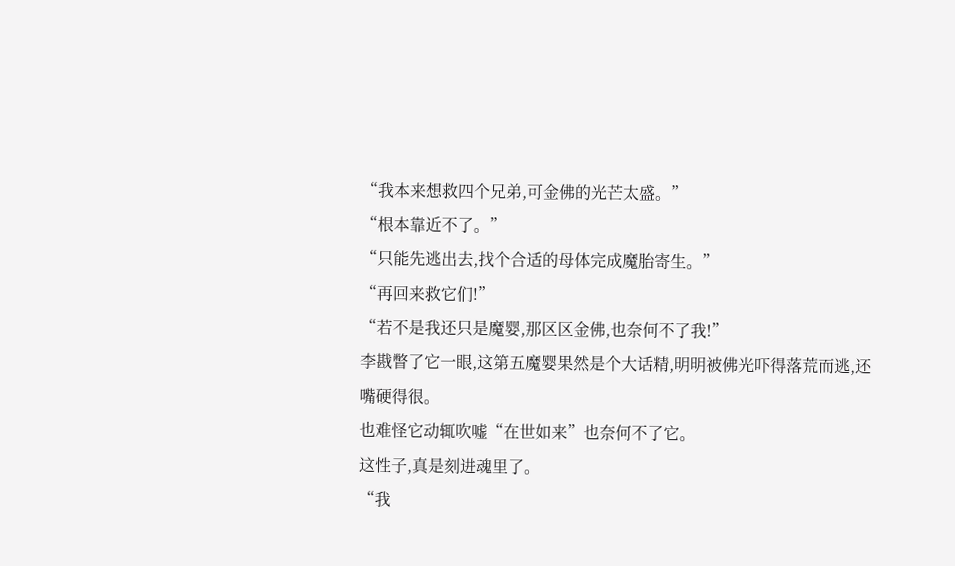“我本来想救四个兄弟,可金佛的光芒太盛。”
“根本靠近不了。”
“只能先逃出去,找个合适的母体完成魔胎寄生。”
“再回来救它们!”
“若不是我还只是魔婴,那区区金佛,也奈何不了我!”
李戡瞥了它一眼,这第五魔婴果然是个大话精,明明被佛光吓得落荒而逃,还嘴硬得很。
也难怪它动辄吹嘘“在世如来”也奈何不了它。
这性子,真是刻进魂里了。
“我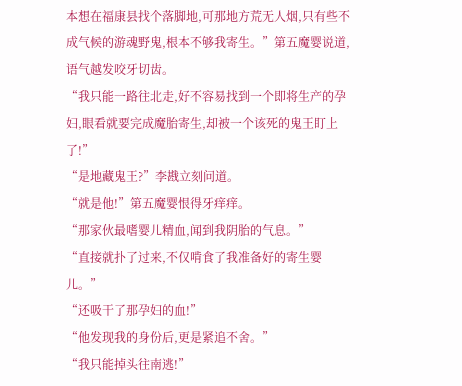本想在福康县找个落脚地,可那地方荒无人烟,只有些不成气候的游魂野鬼,根本不够我寄生。”第五魔婴说道,语气越发咬牙切齿。
“我只能一路往北走,好不容易找到一个即将生产的孕妇,眼看就要完成魔胎寄生,却被一个该死的鬼王盯上了!”
“是地藏鬼王?”李戡立刻问道。
“就是他!”第五魔婴恨得牙痒痒。
“那家伙最嗜婴儿精血,闻到我阴胎的气息。”
“直接就扑了过来,不仅啃食了我准备好的寄生婴儿。”
“还吸干了那孕妇的血!”
“他发现我的身份后,更是紧追不舍。”
“我只能掉头往南逃!”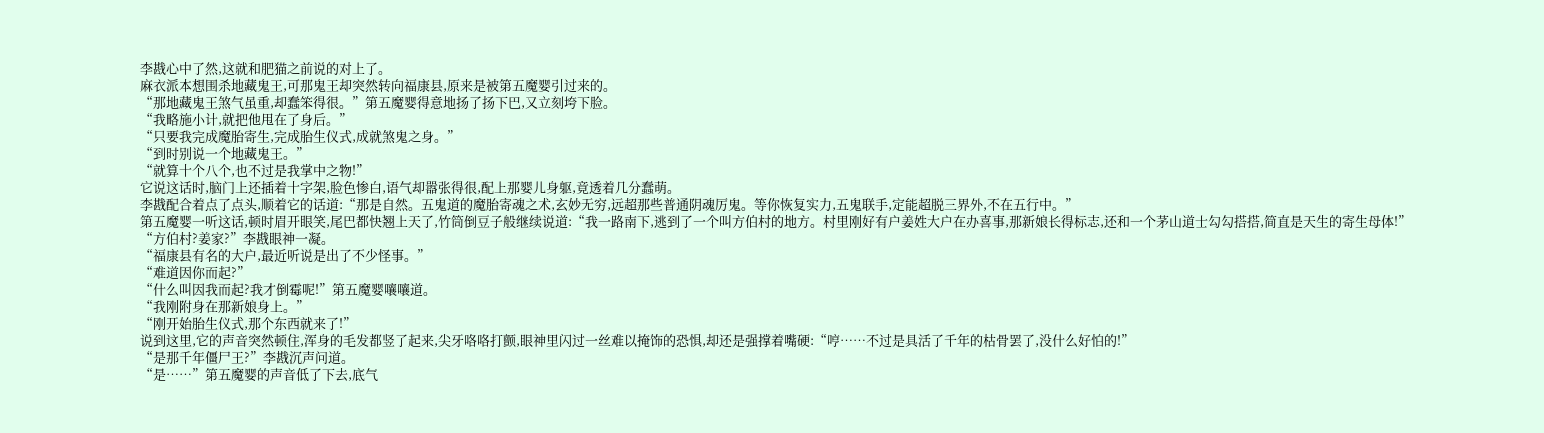李戡心中了然,这就和肥猫之前说的对上了。
麻衣派本想围杀地藏鬼王,可那鬼王却突然转向福康县,原来是被第五魔婴引过来的。
“那地藏鬼王煞气虽重,却蠢笨得很。”第五魔婴得意地扬了扬下巴,又立刻垮下脸。
“我略施小计,就把他甩在了身后。”
“只要我完成魔胎寄生,完成胎生仪式,成就煞鬼之身。”
“到时别说一个地藏鬼王。”
“就算十个八个,也不过是我掌中之物!”
它说这话时,脑门上还插着十字架,脸色惨白,语气却嚣张得很,配上那婴儿身躯,竟透着几分蠢萌。
李戡配合着点了点头,顺着它的话道:“那是自然。五鬼道的魔胎寄魂之术,玄妙无穷,远超那些普通阴魂厉鬼。等你恢复实力,五鬼联手,定能超脱三界外,不在五行中。”
第五魔婴一听这话,顿时眉开眼笑,尾巴都快翘上天了,竹筒倒豆子般继续说道:“我一路南下,逃到了一个叫方伯村的地方。村里刚好有户姜姓大户在办喜事,那新娘长得标志,还和一个茅山道士勾勾搭搭,简直是天生的寄生母体!”
“方伯村?姜家?”李戡眼神一凝。
“福康县有名的大户,最近听说是出了不少怪事。”
“难道因你而起?”
“什么叫因我而起?我才倒霉呢!”第五魔婴嚷嚷道。
“我刚附身在那新娘身上。”
“刚开始胎生仪式,那个东西就来了!”
说到这里,它的声音突然顿住,浑身的毛发都竖了起来,尖牙咯咯打颤,眼神里闪过一丝难以掩饰的恐惧,却还是强撑着嘴硬:“哼……不过是具活了千年的枯骨罢了,没什么好怕的!”
“是那千年僵尸王?”李戡沉声问道。
“是……”第五魔婴的声音低了下去,底气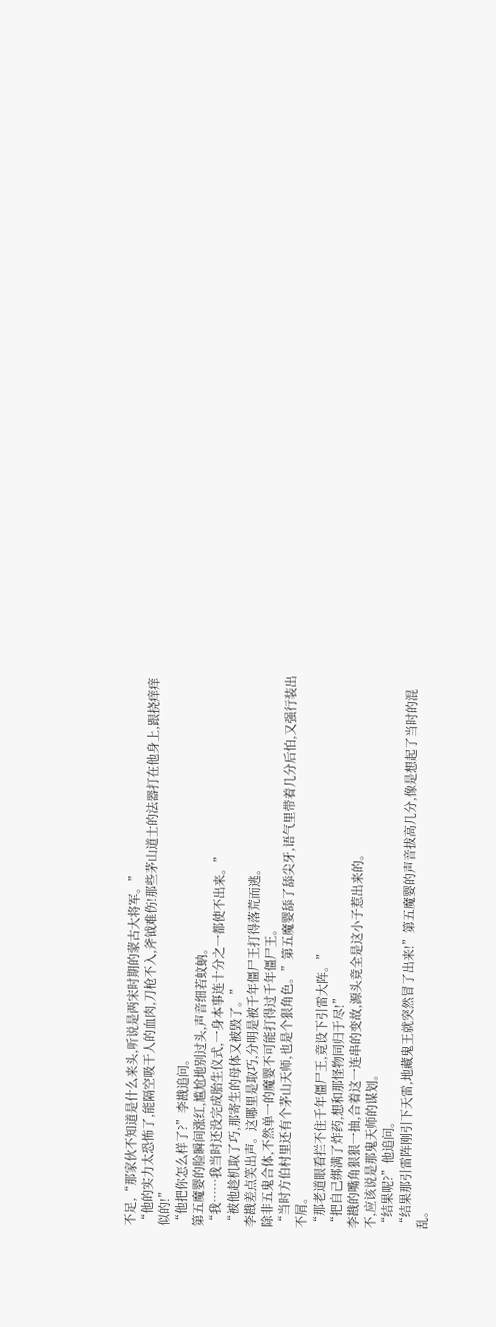不足,“那家伙不知道是什么来头,听说是两宋时期的蒙古大将军。”
“他的实力太恐怖了,能隔空吸干人的血肉,刀枪不入,斧钺难伤!那些茅山道士的法器打在他身上,跟挠痒痒似的!”
“他把你怎么样了?”李戡追问。
第五魔婴的脸瞬间涨红,尴尬地别过头,声音细若蚊蚋。
“我……我当时还没完成胎生仪式,一身本事连十分之一都使不出来。”
“被他趁机取了巧,那寄生的母体又被毁了。”
李戡差点笑出声。这哪里是取巧,分明是被千年僵尸王打得落荒而逃。
除非五鬼合体,不然单一的魔婴不可能打得过千年僵尸王。
“当时方伯村里还有个茅山天师,也是个狠角色。”第五魔婴舔了舔尖牙,语气里带着几分后怕,又强行装出不屑。
“那老道眼看拦不住千年僵尸王,竟设下引雷大阵。”
“把自己绑满了炸药,想和那怪物同归于尽!”
李戡的嘴角狠狠一抽,合着这一连串的变故,源头竟全是这小子惹出来的。
不,应该说是那鬼天师的谋划。
“结果呢?”他追问。
“结果那引雷阵刚引下天雷,地藏鬼王就突然冒了出来!”第五魔婴的声音拔高几分,像是想起了当时的混乱。